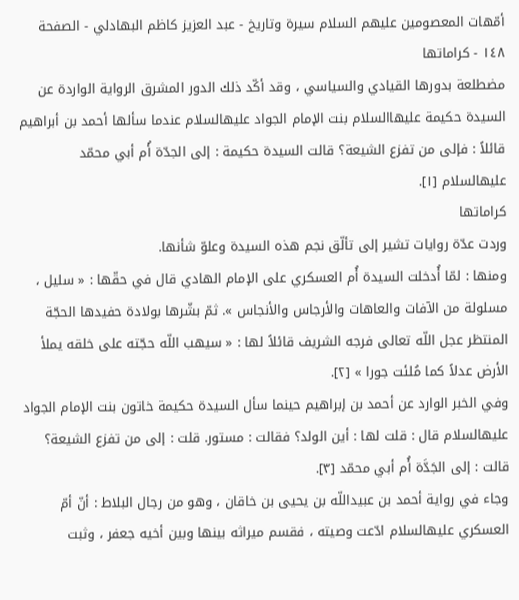أمّهات المعصومين عليهم السلام سيرة وتاريخ - عبد العزيز كاظم البهادلي - الصفحة ١٤٨ - كراماتها
مضطلعة بدورها القيادي والسياسي ، وقد أكّد ذلك الدور المشرق الرواية الواردة عن السيدة حكيمة عليهاالسلام بنت الإمام الجواد عليهالسلام عندما سألها أحمد بن أبراهيم قائلاً : فإلى من تفزع الشيعة؟ قالت السيدة حكيمة : إلى الجدّة أُم أبي محمّد عليهالسلام [١].
كراماتها
وردت عدّة روايات تشير إلى تألّق نجم هذه السيدة وعلوّ شأنها.
ومنها : لمّا أُدخلت السيدة أُم العسكري على الإمام الهادي قال في حقّها : « سليل ، مسلولة من الآفات والعاهات والأرجاس والأنجاس ». ثمّ بشّرها بولادة حفيدها الحجّة المنتظر عجل اللّه تعالى فرجه الشريف قائلاً لها : « سيهب اللّه حجّته على خلقه يملأ الأرض عدلاً كما مُلئت جورا » [٢].
وفي الخبر الوارد عن أحمد بن إبراهيم حينما سأل السيدة حكيمة خاتون بنت الإمام الجواد عليهالسلام قال : قلت لها : أين الولد؟ فقالت : مستور. قلت : إلى من تفزع الشيعة؟ قالت : إلى الجَدَّة أُم أبي محمّد [٣].
وجاء في رواية أحمد بن عبيداللّه بن يحيى بن خاقان ، وهو من رجال البلاط : أنّ أمّ العسكري عليهالسلام ادّعت وصيته ، فقسم ميراثه بينها وبين أخيه جعفر ، وثبت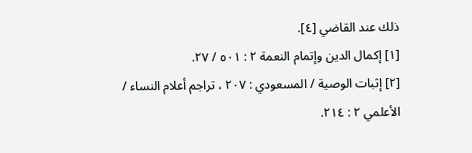ذلك عند القاضي [٤].
[١] إكمال الدين وإتمام النعمة ٢ : ٥٠١ / ٢٧.
[٢] إثبات الوصية / المسعودي : ٢٠٧ ، تراجم أعلام النساء / الأعلمي ٢ : ٢١٤.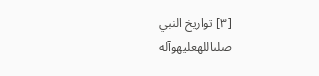[٣] تواريخ النبي صلىاللهعليهوآله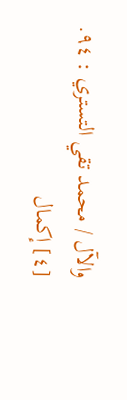والآل / محمد تقي التستري : ٩٤.
[٤] إكمال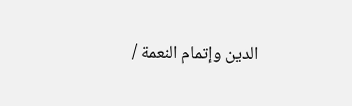الدين وإتمام النعمة /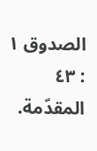الصدوق ١ : ٤٣ المقدّمة.